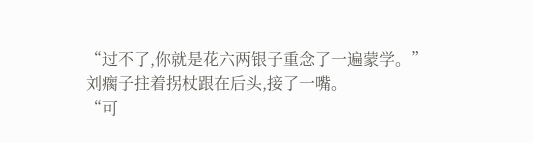“过不了,你就是花六两银子重念了一遍蒙学。”
刘瘸子拄着拐杖跟在后头,接了一嘴。
“可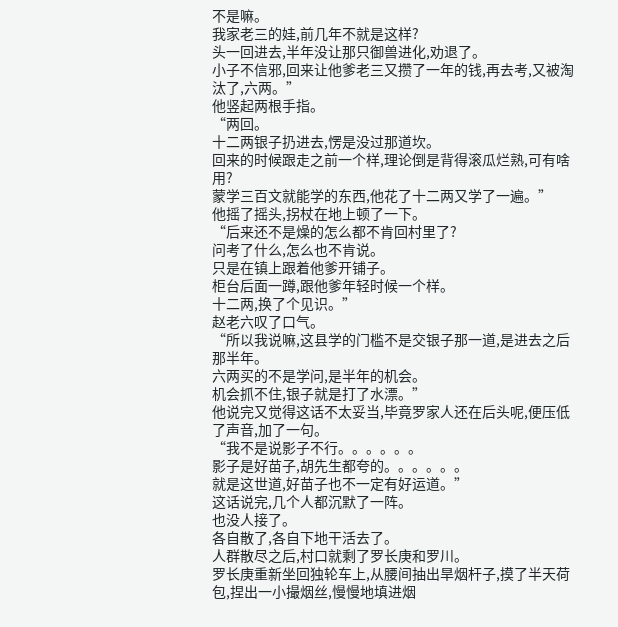不是嘛。
我家老三的娃,前几年不就是这样?
头一回进去,半年没让那只御兽进化,劝退了。
小子不信邪,回来让他爹老三又攒了一年的钱,再去考,又被淘汰了,六两。”
他竖起两根手指。
“两回。
十二两银子扔进去,愣是没过那道坎。
回来的时候跟走之前一个样,理论倒是背得滚瓜烂熟,可有啥用?
蒙学三百文就能学的东西,他花了十二两又学了一遍。”
他摇了摇头,拐杖在地上顿了一下。
“后来还不是燥的怎么都不肯回村里了?
问考了什么,怎么也不肯说。
只是在镇上跟着他爹开铺子。
柜台后面一蹲,跟他爹年轻时候一个样。
十二两,换了个见识。”
赵老六叹了口气。
“所以我说嘛,这县学的门槛不是交银子那一道,是进去之后那半年。
六两买的不是学问,是半年的机会。
机会抓不住,银子就是打了水漂。”
他说完又觉得这话不太妥当,毕竟罗家人还在后头呢,便压低了声音,加了一句。
“我不是说影子不行。。。。。。
影子是好苗子,胡先生都夸的。。。。。。
就是这世道,好苗子也不一定有好运道。”
这话说完,几个人都沉默了一阵。
也没人接了。
各自散了,各自下地干活去了。
人群散尽之后,村口就剩了罗长庚和罗川。
罗长庚重新坐回独轮车上,从腰间抽出旱烟杆子,摸了半天荷包,捏出一小撮烟丝,慢慢地填进烟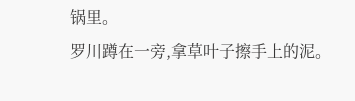锅里。
罗川蹲在一旁,拿草叶子擦手上的泥。